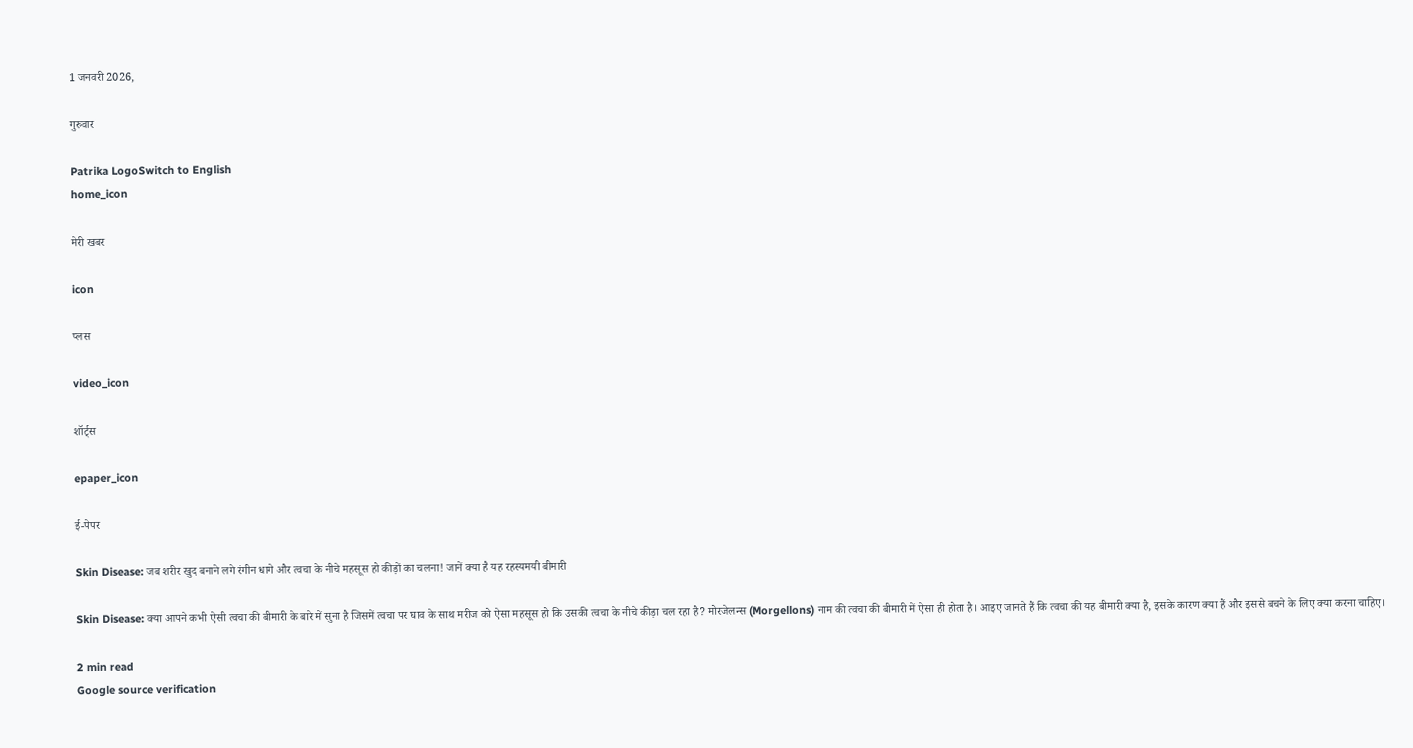1 जनवरी 2026,

गुरुवार

Patrika LogoSwitch to English
home_icon

मेरी खबर

icon

प्लस

video_icon

शॉर्ट्स

epaper_icon

ई-पेपर

Skin Disease: जब शरीर खुद बनाने लगे रंगीन धागे और त्वचा के नीचे महसूस हो कीड़ों का चलना! जानें क्या है यह रहस्यमयी बीमारी

Skin Disease: क्या आपने कभी ऐसी त्वचा की बीमारी के बारे में सुना है जिसमें त्वचा पर घाव के साथ मरीज को ऐसा महसूस हो कि उसकी त्वचा के नीचे कीड़ा चल रहा है? मोरजेलन्स (Morgellons) नाम की त्वचा की बीमारी में ऐसा ही होता है। आइए जानते हैं कि त्वचा की यह बीमारी क्या है, इसके कारण क्या हैं और इससे बचने के लिए क्या करना चाहिए।

2 min read
Google source verification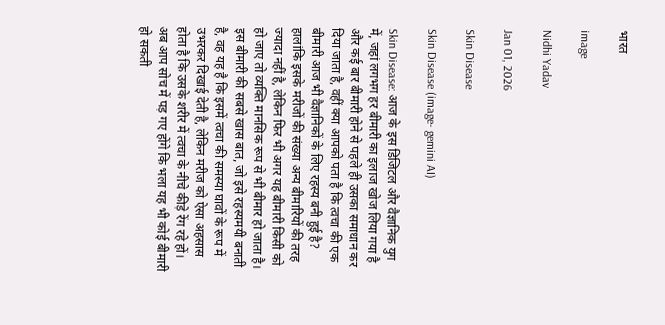भारत

image

Nidhi Yadav

Jan 01, 2026

Skin Disease

Skin Disease (image- gemini AI)

Skin Disease: आज के इस डिजिटल और वैज्ञानिक युग में, जहां लगभग हर बीमारी का इलाज खोज लिया गया है और कई बार बीमारी होने से पहले ही उसका समाधान कर दिया जाता है, वहीं क्या आपको पता है कि त्वचा की एक बीमारी आज भी वैज्ञानिकों के लिए रहस्य बनी हुई है? हालांकि इसके मरीजों की संख्या अन्य बीमारियों की तरह ज्यादा नहीं है, लेकिन फिर भी अगर यह बीमारी किसी को हो जाए तो व्यक्ति मानसिक रूप से भी बीमार हो जाता है। इस बीमारी की सबसे खास बात, जो इसे रहस्यमयी बनाती है, वह यह है कि इसमें त्वचा की समस्या घावों के रूप में उभरकर दिखाई देती है, लेकिन मरीज को ऐसा अहसास होता है कि उसके शरीर में त्वचा के नीचे कीड़े रेंग रहे हों। अब आप सोच में पड़ गए होंगे कि भला यह भी कोई बीमारी हो सकती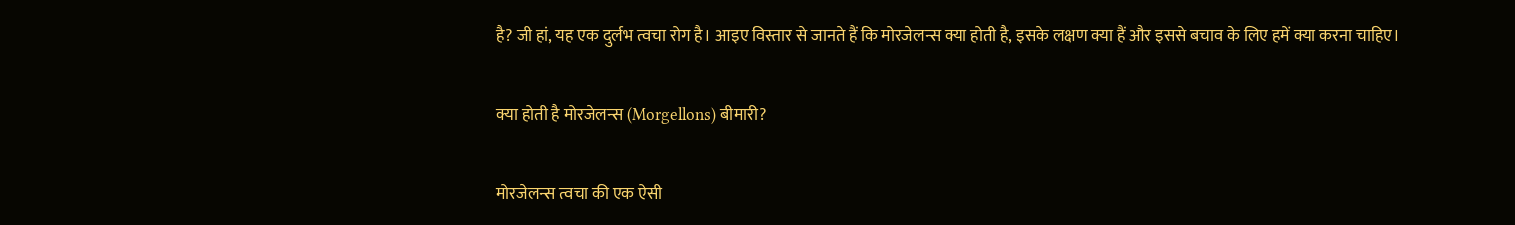है? जी हां, यह एक दुर्लभ त्वचा रोग है। आइए विस्तार से जानते हैं कि मोरजेलन्स क्या होती है, इसके लक्षण क्या हैं और इससे बचाव के लिए हमें क्या करना चाहिए।

क्या होती है मोरजेलन्स (Morgellons) बीमारी?

मोरजेलन्स त्वचा की एक ऐसी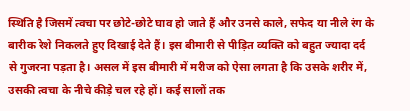स्थिति है जिसमें त्वचा पर छोटे-छोटे घाव हो जाते हैं और उनसे काले, सफेद या नीले रंग के बारीक रेशे निकलते हुए दिखाई देते हैं। इस बीमारी से पीड़ित व्यक्ति को बहुत ज्यादा दर्द से गुजरना पड़ता है। असल में इस बीमारी में मरीज को ऐसा लगता है कि उसके शरीर में, उसकी त्वचा के नीचे कीड़े चल रहे हों। कई सालों तक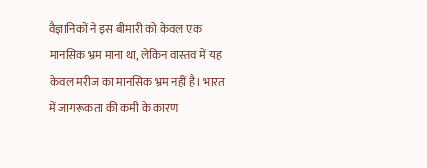वैज्ञानिकों ने इस बीमारी को केवल एक मानसिक भ्रम माना था, लेकिन वास्तव में यह केवल मरीज का मानसिक भ्रम नहीं है। भारत में जागरूकता की कमी के कारण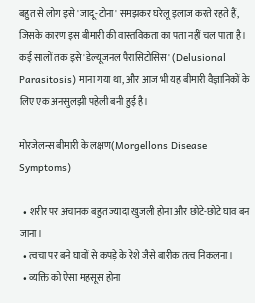बहुत से लोग इसे 'जादू-टोना' समझकर घरेलू इलाज करते रहते हैं, जिसके कारण इस बीमारी की वास्तविकता का पता नहीं चल पाता है। कई सालों तक इसे 'डेल्यूजनल पैरासिटोसिस' (Delusional Parasitosis) माना गया था, और आज भी यह बीमारी वैज्ञानिकों के लिए एक अनसुलझी पहेली बनी हुई है।

मोरजेलन्स बीमारी के लक्षण(Morgellons Disease Symptoms)

  • शरीर पर अचानक बहुत ज्यादा खुजली होना और छोटे-छोटे घाव बन जाना।
  • त्वचा पर बने घावों से कपड़े के रेशे जैसे बारीक तत्व निकलना।
  • व्यक्ति को ऐसा महसूस होना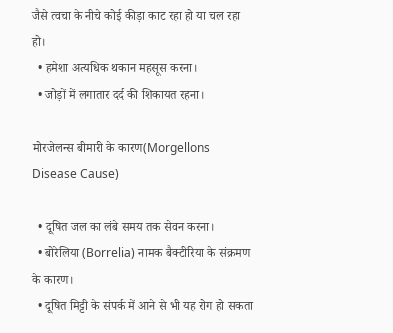जैसे त्वचा के नीचे कोई कीड़ा काट रहा हो या चल रहा हो।
  • हमेशा अत्यधिक थकान महसूस करना।
  • जोड़ों में लगातार दर्द की शिकायत रहना।

मोरजेलन्स बीमारी के कारण(Morgellons Disease Cause)

  • दूषित जल का लंबे समय तक सेवन करना।
  • बोरेलिया (Borrelia) नामक बैक्टीरिया के संक्रमण के कारण।
  • दूषित मिट्टी के संपर्क में आने से भी यह रोग हो सकता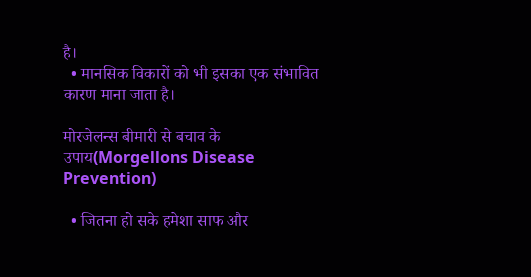है।
  • मानसिक विकारों को भी इसका एक संभावित कारण माना जाता है।

मोरजेलन्स बीमारी से बचाव के उपाय(Morgellons Disease Prevention)

  • जितना हो सके हमेशा साफ और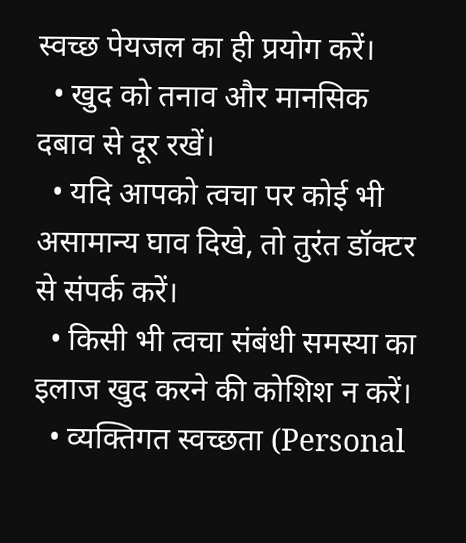स्वच्छ पेयजल का ही प्रयोग करें।
  • खुद को तनाव और मानसिक दबाव से दूर रखें।
  • यदि आपको त्वचा पर कोई भी असामान्य घाव दिखे, तो तुरंत डॉक्टर से संपर्क करें।
  • किसी भी त्वचा संबंधी समस्या का इलाज खुद करने की कोशिश न करें।
  • व्यक्तिगत स्वच्छता (Personal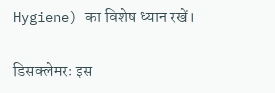Hygiene) का विशेष ध्यान रखें।

डिसक्लेमरः इस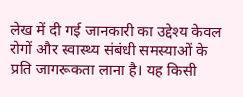लेख में दी गई जानकारी का उद्देश्य केवल रोगों और स्वास्थ्य संबंधी समस्याओं के प्रति जागरूकता लाना है। यह किसी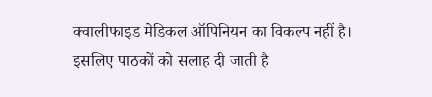क्वालीफाइड मेडिकल ऑपिनियन का विकल्प नहीं है। इसलिए पाठकों को सलाह दी जाती है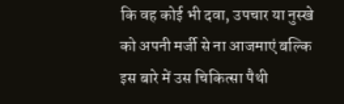कि वह कोई भी दवा, उपचार या नुस्खे को अपनी मर्जी से ना आजमाएं बल्कि इस बारे में उस चिकित्सा पैथी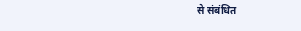से संबंधित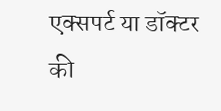एक्सपर्ट या डॉक्टर की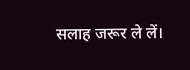सलाह जरूर ले लें।